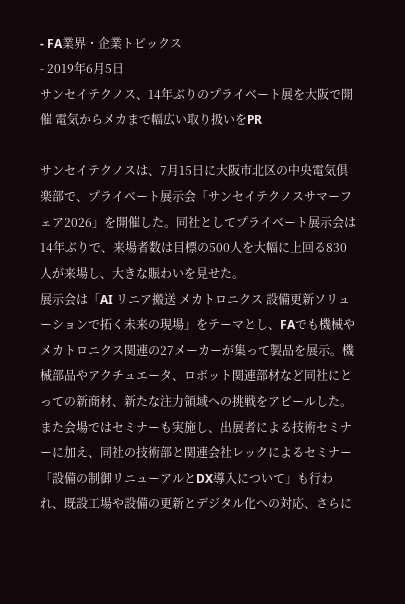- FA業界・企業トピックス
- 2019年6月5日
サンセイテクノス、14年ぶりのプライベート展を大阪で開催 電気からメカまで幅広い取り扱いをPR

サンセイテクノスは、7月15日に大阪市北区の中央電気倶楽部で、プライベート展示会「サンセイテクノスサマーフェア2026」を開催した。同社としてプライベート展示会は14年ぶりで、来場者数は目標の500人を大幅に上回る830人が来場し、大きな賑わいを見せた。
展示会は「AI リニア搬送 メカトロニクス 設備更新ソリューションで拓く未来の現場」をテーマとし、FAでも機械やメカトロニクス関連の27メーカーが集って製品を展示。機械部品やアクチュエータ、ロボット関連部材など同社にとっての新商材、新たな注力領域への挑戦をアピールした。
また会場ではセミナーも実施し、出展者による技術セミナーに加え、同社の技術部と関連会社レックによるセミナー「設備の制御リニューアルとDX導入について」も行われ、既設工場や設備の更新とデジタル化への対応、さらに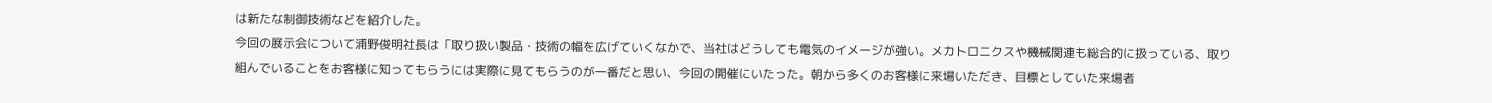は新たな制御技術などを紹介した。
今回の展示会について浦野俊明社長は「取り扱い製品・技術の幅を広げていくなかで、当社はどうしても電気のイメージが強い。メカトロニクスや機械関連も総合的に扱っている、取り組んでいることをお客様に知ってもらうには実際に見てもらうのが一番だと思い、今回の開催にいたった。朝から多くのお客様に来場いただき、目標としていた来場者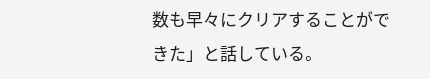数も早々にクリアすることができた」と話している。